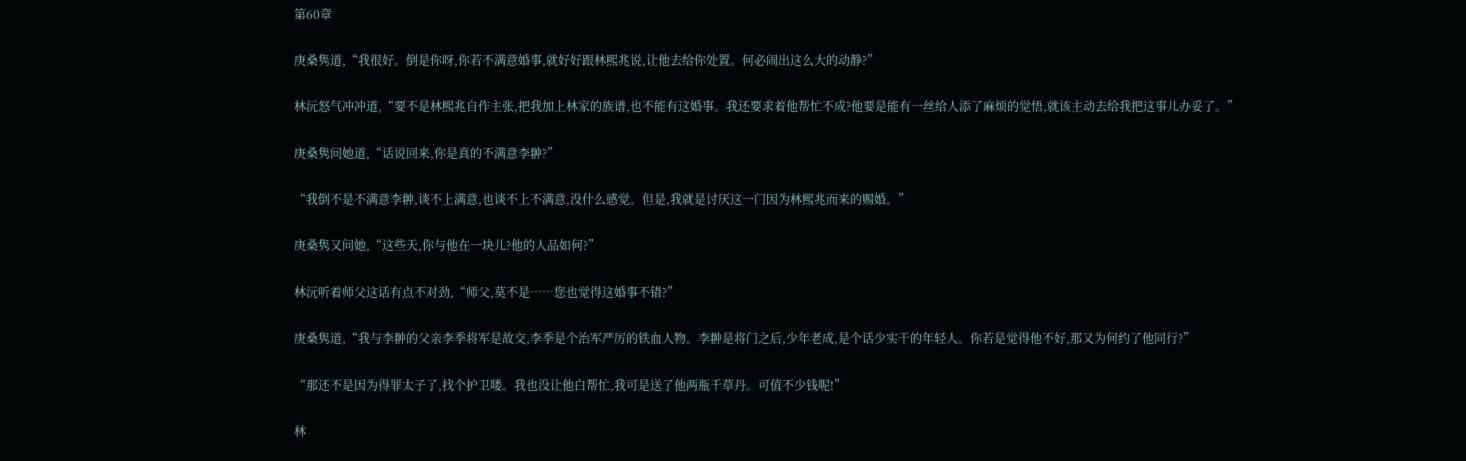第60章

庚桑隽道,“我很好。倒是你呀,你若不满意婚事,就好好跟林熙兆说,让他去给你处置。何必闹出这么大的动静?”

林沅怒气冲冲道,“要不是林熙兆自作主张,把我加上林家的族谱,也不能有这婚事。我还要求着他帮忙不成?他要是能有一丝给人添了麻烦的觉悟,就该主动去给我把这事儿办妥了。”

庚桑隽问她道,“话说回来,你是真的不满意李翀?”

“我倒不是不满意李翀,谈不上满意,也谈不上不满意,没什么感觉。但是,我就是讨厌这一门因为林熙兆而来的赐婚。”

庚桑隽又问她,“这些天,你与他在一块儿?他的人品如何?”

林沅听着师父这话有点不对劲,“师父,莫不是……您也觉得这婚事不错?”

庚桑隽道,“我与李翀的父亲李季将军是故交,李季是个治军严厉的铁血人物。李翀是将门之后,少年老成,是个话少实干的年轻人。你若是觉得他不好,那又为何约了他同行?”

“那还不是因为得罪太子了,找个护卫喽。我也没让他白帮忙,我可是送了他两瓶千草丹。可值不少钱呢!”

林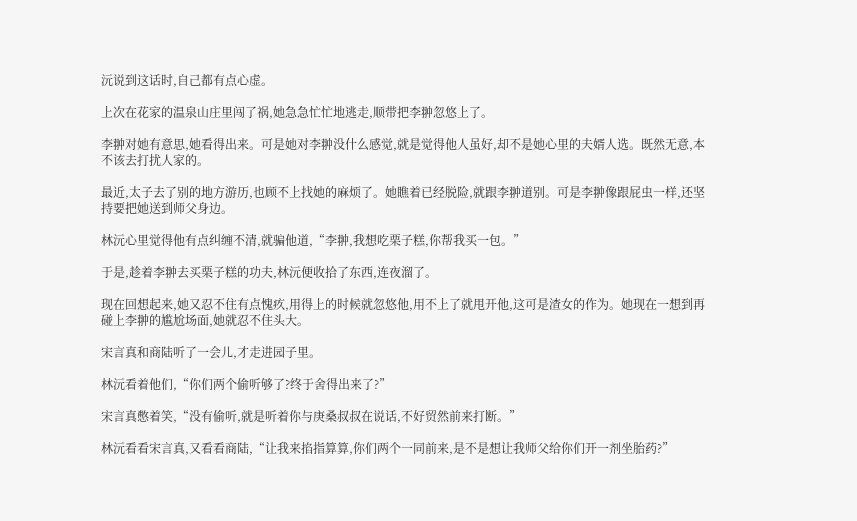沅说到这话时,自己都有点心虚。

上次在花家的温泉山庄里闯了祸,她急急忙忙地逃走,顺带把李翀忽悠上了。

李翀对她有意思,她看得出来。可是她对李翀没什么感觉,就是觉得他人虽好,却不是她心里的夫婿人选。既然无意,本不该去打扰人家的。

最近,太子去了别的地方游历,也顾不上找她的麻烦了。她瞧着已经脱险,就跟李翀道别。可是李翀像跟屁虫一样,还坚持要把她送到师父身边。

林沅心里觉得他有点纠缠不清,就骗他道,“李翀,我想吃栗子糕,你帮我买一包。”

于是,趁着李翀去买栗子糕的功夫,林沅便收拾了东西,连夜溜了。

现在回想起来,她又忍不住有点愧疚,用得上的时候就忽悠他,用不上了就甩开他,这可是渣女的作为。她现在一想到再碰上李翀的尴尬场面,她就忍不住头大。

宋言真和商陆听了一会儿,才走进园子里。

林沅看着他们,“你们两个偷听够了?终于舍得出来了?”

宋言真憋着笑,“没有偷听,就是听着你与庚桑叔叔在说话,不好贸然前来打断。”

林沅看看宋言真,又看看商陆,“让我来掐指算算,你们两个一同前来,是不是想让我师父给你们开一剂坐胎药?”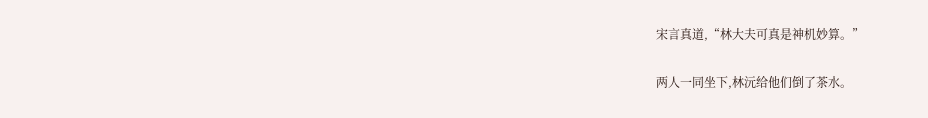宋言真道,“林大夫可真是神机妙算。”

两人一同坐下,林沅给他们倒了茶水。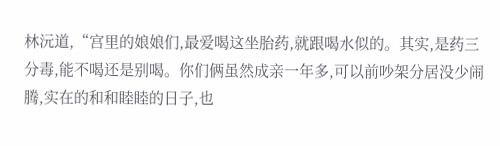林沅道,“宫里的娘娘们,最爱喝这坐胎药,就跟喝水似的。其实,是药三分毒,能不喝还是别喝。你们俩虽然成亲一年多,可以前吵架分居没少闹腾,实在的和和睦睦的日子,也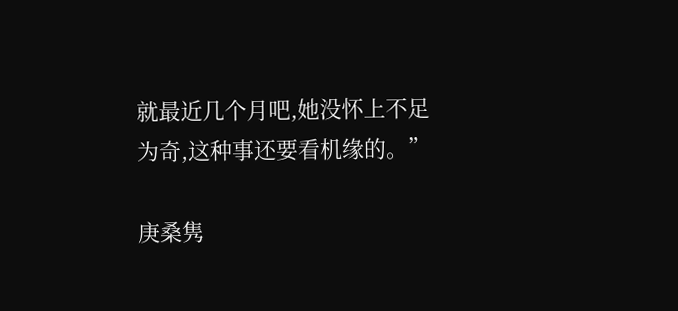就最近几个月吧,她没怀上不足为奇,这种事还要看机缘的。”

庚桑隽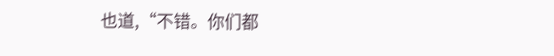也道,“不错。你们都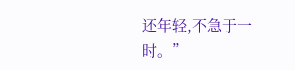还年轻,不急于一时。”